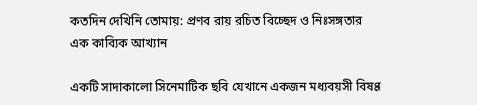কতদিন দেখিনি তোমায়: প্রণব রায় রচিত বিচ্ছেদ ও নিঃসঙ্গতার এক কাব্যিক আখ্যান

একটি সাদাকালো সিনেমাটিক ছবি যেখানে একজন মধ্যবয়সী বিষণ্ণ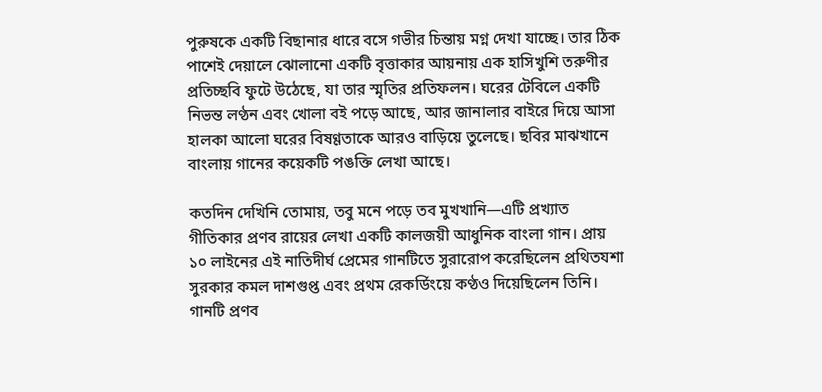পুরুষকে একটি বিছানার ধারে বসে গভীর চিন্তায় মগ্ন দেখা যাচ্ছে। তার ঠিক পাশেই দেয়ালে ঝোলানো একটি বৃত্তাকার আয়নায় এক হাসিখুশি তরুণীর প্রতিচ্ছবি ফুটে উঠেছে, যা তার স্মৃতির প্রতিফলন। ঘরের টেবিলে একটি নিভন্ত লণ্ঠন এবং খোলা বই পড়ে আছে, আর জানালার বাইরে দিয়ে আসা হালকা আলো ঘরের বিষণ্ণতাকে আরও বাড়িয়ে তুলেছে। ছবির মাঝখানে বাংলায় গানের কয়েকটি পঙক্তি লেখা আছে।

কতদিন দেখিনি তোমায়, তবু মনে পড়ে তব মুখখানি—এটি প্রখ্যাত গীতিকার প্রণব রায়ের লেখা একটি কালজয়ী আধুনিক বাংলা গান। প্রায় ১০ লাইনের এই নাতিদীর্ঘ প্রেমের গানটিতে সুরারোপ করেছিলেন প্রথিতযশা সুরকার কমল দাশগুপ্ত এবং প্রথম রেকর্ডিংয়ে কণ্ঠও দিয়েছিলেন তিনি। গানটি প্রণব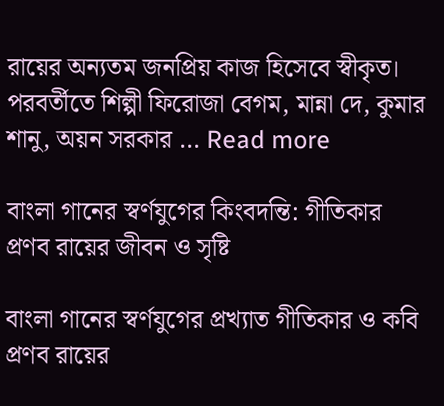রায়ের অন্যতম জনপ্রিয় কাজ হিসেবে স্বীকৃত। পরবর্তীতে শিল্পী ফিরোজা বেগম, মান্না দে, কুমার শানু, অয়ন সরকার … Read more

বাংলা গানের স্বর্ণযুগের কিংবদন্তি: গীতিকার প্রণব রায়ের জীবন ও সৃষ্টি

বাংলা গানের স্বর্ণযুগের প্রখ্যাত গীতিকার ও কবি প্রণব রায়ের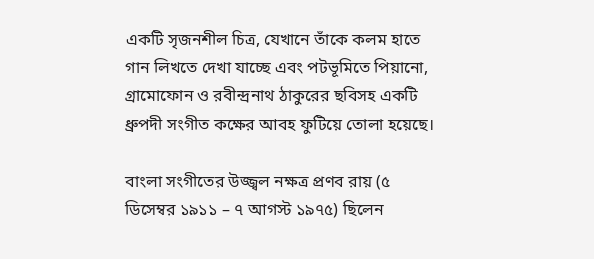একটি সৃজনশীল চিত্র, যেখানে তাঁকে কলম হাতে গান লিখতে দেখা যাচ্ছে এবং পটভূমিতে পিয়ানো, গ্রামোফোন ও রবীন্দ্রনাথ ঠাকুরের ছবিসহ একটি ধ্রুপদী সংগীত কক্ষের আবহ ফুটিয়ে তোলা হয়েছে।

বাংলা সংগীতের উজ্জ্বল নক্ষত্র প্রণব রায় (৫ ডিসেম্বর ১৯১১ – ৭ আগস্ট ১৯৭৫) ছিলেন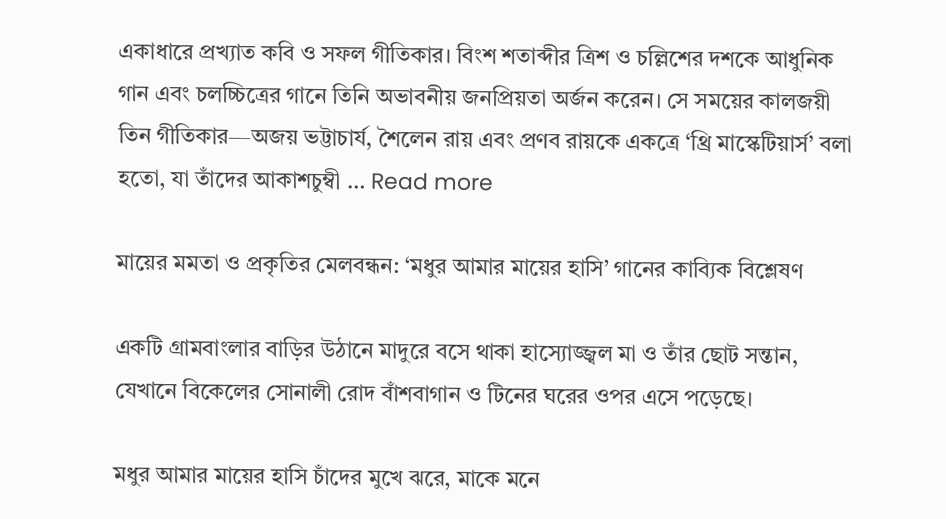একাধারে প্রখ্যাত কবি ও সফল গীতিকার। বিংশ শতাব্দীর ত্রিশ ও চল্লিশের দশকে আধুনিক গান এবং চলচ্চিত্রের গানে তিনি অভাবনীয় জনপ্রিয়তা অর্জন করেন। সে সময়ের কালজয়ী তিন গীতিকার—অজয় ভট্টাচার্য, শৈলেন রায় এবং প্রণব রায়কে একত্রে ‘থ্রি মাস্কেটিয়ার্স’ বলা হতো, যা তাঁদের আকাশচুম্বী … Read more

মায়ের মমতা ও প্রকৃতির মেলবন্ধন: ‘মধুর আমার মায়ের হাসি’ গানের কাব্যিক বিশ্লেষণ

একটি গ্রামবাংলার বাড়ির উঠানে মাদুরে বসে থাকা হাস্যোজ্জ্বল মা ও তাঁর ছোট সন্তান, যেখানে বিকেলের সোনালী রোদ বাঁশবাগান ও টিনের ঘরের ওপর এসে পড়েছে।

মধুর আমার মায়ের হাসি চাঁদের মুখে ঝরে, মাকে মনে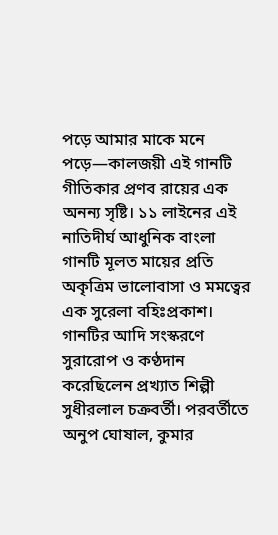পড়ে আমার মাকে মনে পড়ে—কালজয়ী এই গানটি গীতিকার প্রণব রায়ের এক অনন্য সৃষ্টি। ১১ লাইনের এই নাতিদীর্ঘ আধুনিক বাংলা গানটি মূলত মায়ের প্রতি অকৃত্রিম ভালোবাসা ও মমত্বের এক সুরেলা বহিঃপ্রকাশ। গানটির আদি সংস্করণে সুরারোপ ও কণ্ঠদান করেছিলেন প্রখ্যাত শিল্পী সুধীরলাল চক্রবর্তী। পরবর্তীতে অনুপ ঘোষাল, কুমার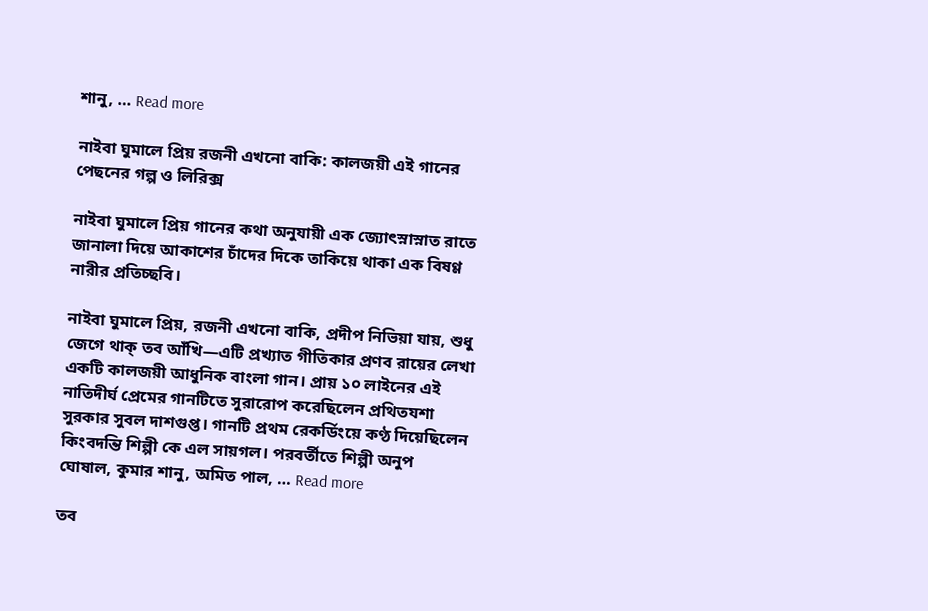শানু, … Read more

নাইবা ঘুমালে প্রিয় রজনী এখনো বাকি: কালজয়ী এই গানের পেছনের গল্প ও লিরিক্স

নাইবা ঘুমালে প্রিয় গানের কথা অনুযায়ী এক জ্যোৎস্নাস্নাত রাতে জানালা দিয়ে আকাশের চাঁদের দিকে তাকিয়ে থাকা এক বিষণ্ণ নারীর প্রতিচ্ছবি।

নাইবা ঘুমালে প্রিয়, রজনী এখনো বাকি, প্রদীপ নিভিয়া যায়, শুধু জেগে থাক্ তব আঁখি—এটি প্রখ্যাত গীতিকার প্রণব রায়ের লেখা একটি কালজয়ী আধুনিক বাংলা গান। প্রায় ১০ লাইনের এই নাতিদীর্ঘ প্রেমের গানটিতে সুরারোপ করেছিলেন প্রথিতযশা সুরকার সুবল দাশগুপ্ত। গানটি প্রথম রেকর্ডিংয়ে কণ্ঠ দিয়েছিলেন কিংবদন্তি শিল্পী কে এল সায়গল। পরবর্তীতে শিল্পী অনুপ ঘোষাল, কুমার শানু, অমিত পাল, … Read more

তব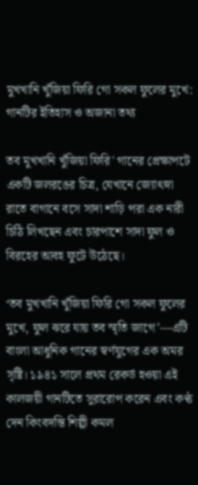মুখখানি খুঁজিয়া ফিরি গো সকল ফুলের মুখে: গানটির ইতিহাস ও অজানা তথ্য

তব মুখখানি খুঁজিয়া ফিরি' গানের প্রেক্ষাপটে একটি জলরঙের চিত্র, যেখানে জ্যোৎস্না রাতে বাগানে বসে সাদা শাড়ি পরা এক নারী চিঠি লিখছেন এবং চারপাশে সাদা ফুল ও বিরহের আবহ ফুটে উঠেছে।

‘তব মুখখানি খুঁজিয়া ফিরি গো সকল ফুলের মুখে, ফুল ঝরে যায় তব স্মৃতি জাগে’—এটি বাংলা আধুনিক গানের স্বর্ণযুগের এক অমর সৃষ্টি। ১৯৪১ সালে প্রথম রেকর্ড হওয়া এই কালজয়ী গানটিতে সুরারোপ করেন এবং কণ্ঠ দেন কিংবদন্তি শিল্পী কমল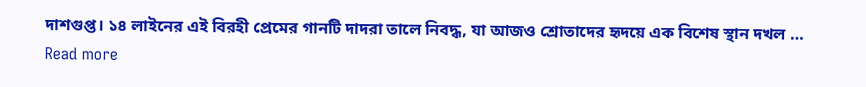দাশগুপ্ত। ১৪ লাইনের এই বিরহী প্রেমের গানটি দাদরা তালে নিবদ্ধ, যা আজও শ্রোতাদের হৃদয়ে এক বিশেষ স্থান দখল … Read more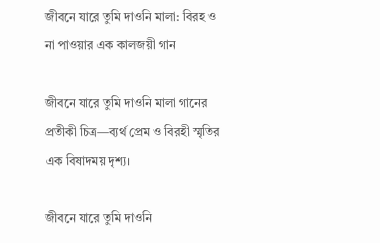জীবনে যারে তুমি দাওনি মালা: বিরহ ও না পাওয়ার এক কালজয়ী গান

জীবনে যারে তুমি দাওনি মালা গানের প্রতীকী চিত্র—ব্যর্থ প্রেম ও বিরহী স্মৃতির এক বিষাদময় দৃশ্য।

জীবনে যারে তুমি দাওনি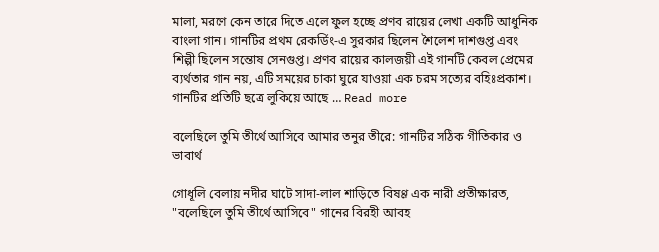মালা, মরণে কেন তারে দিতে এলে ফুল হচ্ছে প্রণব রায়ের লেখা একটি আধুনিক বাংলা গান। গানটির প্রথম রেকর্ডিং-এ সুরকার ছিলেন শৈলেশ দাশগুপ্ত এবং শিল্পী ছিলেন সন্তোষ সেনগুপ্ত। প্রণব রায়ের কালজয়ী এই গানটি কেবল প্রেমের ব্যর্থতার গান নয়, এটি সময়ের চাকা ঘুরে যাওয়া এক চরম সত্যের বহিঃপ্রকাশ। গানটির প্রতিটি ছত্রে লুকিয়ে আছে … Read more

বলেছিলে তুমি তীর্থে আসিবে আমার তনুর তীরে: গানটির সঠিক গীতিকার ও ভাবার্থ

গোধূলি বেলায় নদীর ঘাটে সাদা-লাল শাড়িতে বিষণ্ণ এক নারী প্রতীক্ষারত, "বলেছিলে তুমি তীর্থে আসিবে" গানের বিরহী আবহ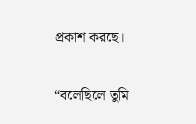প্রকাশ করছে।

“বলেছিলে তুমি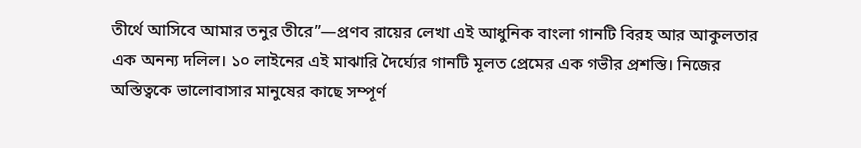তীর্থে আসিবে আমার তনুর তীরে”—প্রণব রায়ের লেখা এই আধুনিক বাংলা গানটি বিরহ আর আকুলতার এক অনন্য দলিল। ১০ লাইনের এই মাঝারি দৈর্ঘ্যের গানটি মূলত প্রেমের এক গভীর প্রশস্তি। নিজের অস্তিত্বকে ভালোবাসার মানুষের কাছে সম্পূর্ণ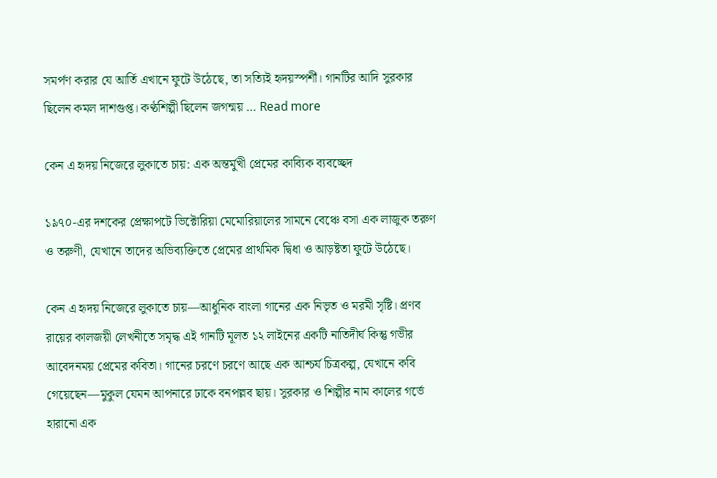সমর্পণ করার যে আর্তি এখানে ফুটে উঠেছে, তা সত্যিই হৃদয়স্পর্শী। গানটির আদি সুরকার ছিলেন কমল দাশগুপ্ত। কণ্ঠশিল্পী ছিলেন জগন্ময় … Read more

কেন এ হৃদয় নিজেরে লুকাতে চায়: এক অন্তর্মুখী প্রেমের কাব্যিক ব্যবচ্ছেদ

১৯৭০-এর দশকের প্রেক্ষাপটে ভিক্টোরিয়া মেমোরিয়ালের সামনে বেঞ্চে বসা এক লাজুক তরুণ ও তরুণী, যেখানে তাদের অভিব্যক্তিতে প্রেমের প্রাথমিক দ্বিধা ও আড়ষ্টতা ফুটে উঠেছে।

কেন এ হৃদয় নিজেরে লুকাতে চায়—আধুনিক বাংলা গানের এক নিভৃত ও মরমী সৃষ্টি। প্রণব রায়ের কালজয়ী লেখনীতে সমৃদ্ধ এই গানটি মূলত ১২ লাইনের একটি নাতিদীর্ঘ কিন্তু গভীর আবেদনময় প্রেমের কবিতা। গানের চরণে চরণে আছে এক আশ্চর্য চিত্রকল্প, যেখানে কবি গেয়েছেন—মুকুল যেমন আপনারে ঢাকে বনপল্লব ছায়। সুরকার ও শিল্পীর নাম কালের গর্ভে হারানো এক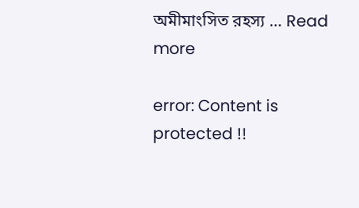অমীমাংসিত রহস্য … Read more

error: Content is protected !!